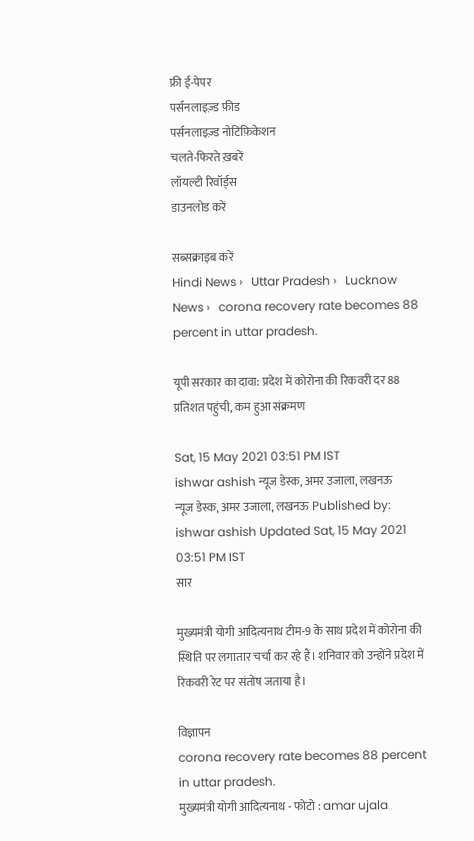फ्री ई-पेपर
पर्सनलाइज़्ड फ़ीड
पर्सनलाइज़्ड नोटिफ़िकेशन
चलते-फिरते ख़बरें
लॉयल्टी रिवॉर्ड्स
डाउनलोड करें

सब्सक्राइब करें
Hindi News ›   Uttar Pradesh ›   Lucknow News ›   corona recovery rate becomes 88 percent in uttar pradesh.

यूपी सरकार का दावा: प्रदेश में कोरोना की रिकवरी दर 88 प्रतिशत पहुंची, कम हुआ संक्रमण

Sat, 15 May 2021 03:51 PM IST
ishwar ashish न्यूज डेस्क, अमर उजाला, लखनऊ
न्यूज डेस्क, अमर उजाला, लखनऊ Published by: ishwar ashish Updated Sat, 15 May 2021 03:51 PM IST
सार

मुख्यमंत्री योगी आदित्यनाथ टीम-9 के साथ प्रदेश में कोरोना की स्थिति पर लगातार चर्चा कर रहे हैं। शनिवार को उन्होंने प्रदेश में रिकवरी रेट पर संतोष जताया है।

विज्ञापन
corona recovery rate becomes 88 percent in uttar pradesh.
मुख्यमंत्री योगी आदित्यनाथ - फोटो : amar ujala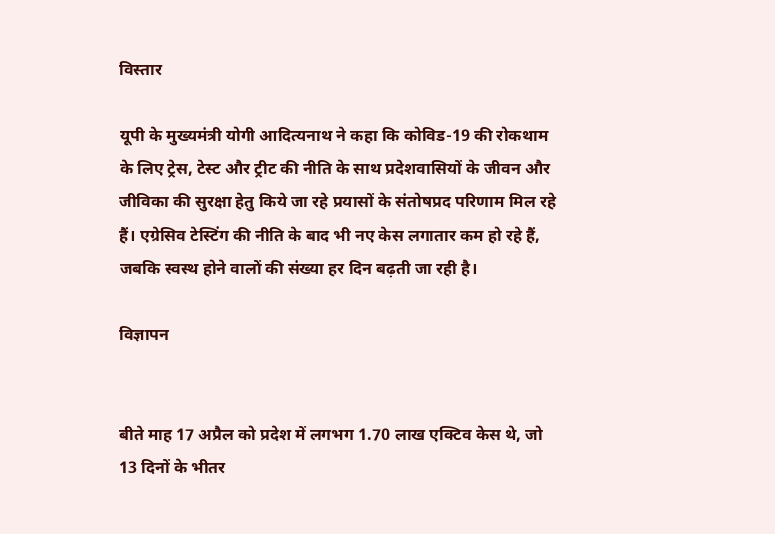विस्तार

यूपी के मुख्यमंत्री योगी आदित्यनाथ ने कहा कि कोविड-19 की रोकथाम के लिए ट्रेस, टेस्ट और ट्रीट की नीति के साथ प्रदेशवासियों के जीवन और जीविका की सुरक्षा हेतु किये जा रहे प्रयासों के संतोषप्रद परिणाम मिल रहे हैं। एग्रेसिव टेस्टिंग की नीति के बाद भी नए केस लगातार कम हो रहे हैं, जबकि स्वस्थ होने वालों की संख्या हर दिन बढ़ती जा रही है।

विज्ञापन


बीते माह 17 अप्रैल को प्रदेश में लगभग 1.70 लाख एक्टिव केस थे, जो 13 दिनों के भीतर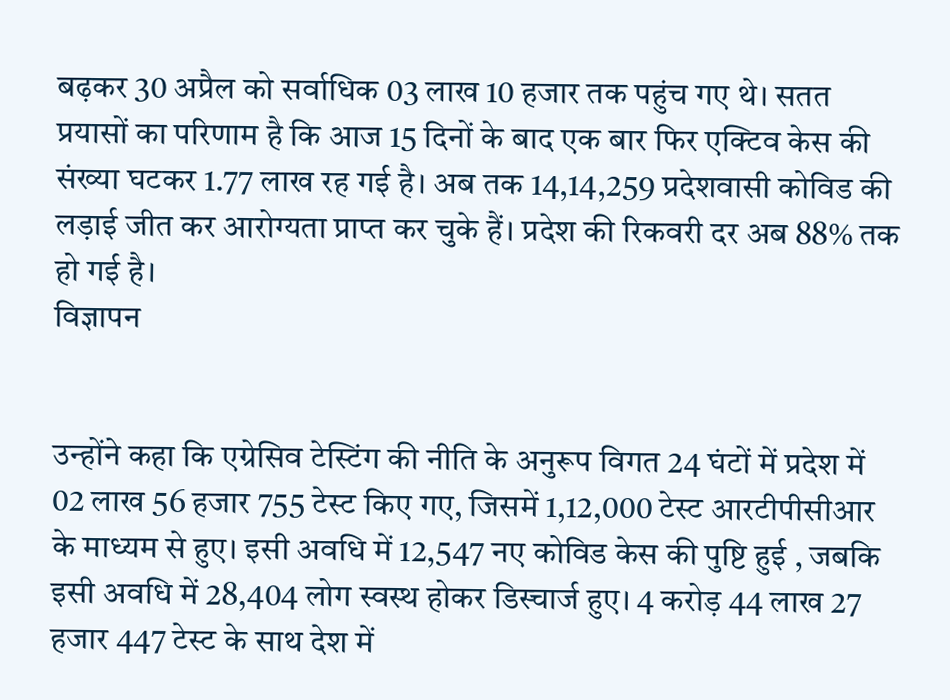बढ़कर 30 अप्रैल को सर्वाधिक 03 लाख 10 हजार तक पहुंच गए थे। सतत प्रयासों का परिणाम है कि आज 15 दिनों के बाद एक बार फिर एक्टिव केस की संख्या घटकर 1.77 लाख रह गई है। अब तक 14,14,259 प्रदेशवासी कोविड की लड़ाई जीत कर आरोग्यता प्राप्त कर चुके हैं। प्रदेश की रिकवरी दर अब 88% तक हो गई है।
विज्ञापन


उन्होंने कहा कि एग्रेसिव टेस्टिंग की नीति के अनुरूप विगत 24 घंटों में प्रदेश में 02 लाख 56 हजार 755 टेस्ट किए गए, जिसमें 1,12,000 टेस्ट आरटीपीसीआर के माध्यम से हुए। इसी अवधि में 12,547 नए कोविड केस की पुष्टि हुई , जबकि इसी अवधि में 28,404 लोग स्वस्थ होकर डिस्चार्ज हुए। 4 करोड़ 44 लाख 27 हजार 447 टेस्ट के साथ देश में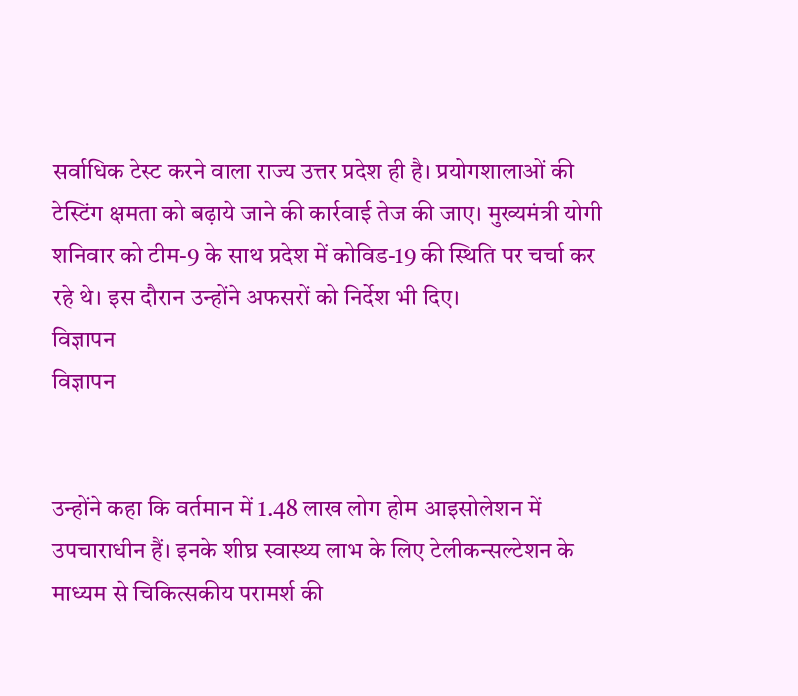सर्वाधिक टेस्ट करने वाला राज्य उत्तर प्रदेश ही है। प्रयोगशालाओं की टेस्टिंग क्षमता को बढ़ाये जाने की कार्रवाई तेज की जाए। मुख्यमंत्री योगी शनिवार को टीम-9 के साथ प्रदेश में कोविड-19 की स्थिति पर चर्चा कर रहे थे। इस दौरान उन्होंने अफसरों को निर्देश भी दिए।
विज्ञापन
विज्ञापन


उन्होंने कहा कि वर्तमान में 1.48 लाख लोग होम आइसोलेशन में उपचाराधीन हैं। इनके शीघ्र स्वास्थ्य लाभ के लिए टेलीकन्सल्टेशन के माध्यम से चिकित्सकीय परामर्श की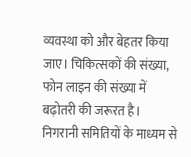व्यवस्था को और बेहतर किया जाए। चिकित्सकों की संख्या, फोन लाइन की संख्या में बढ़ोतरी की जरूरत है। निगरानी समितियों के माध्यम से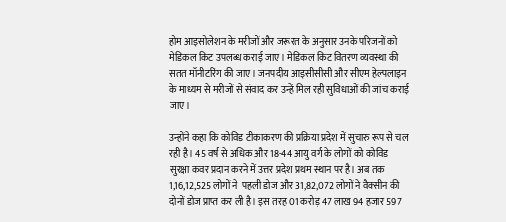होम आइसोलेशन के मरीजों और जरूरत के अनुसार उनके परिजनों को मेडिकल किट उपलब्ध कराई जाए। मेडिकल किट वितरण व्यवस्था की सतत मॉनीटरिंग की जाए। जनपदीय आइसीसीसी और सीएम हेल्पलाइन के माध्यम से मरीजों से संवाद कर उन्हें मिल रही सुविधाओं की जांच कराई जाए।

उन्होंने कहा कि कोविड टीकाकरण की प्रक्रिया प्रदेश में सुचारु रूप से चल रही है। 45 वर्ष से अधिक और 18-44 आयु वर्ग के लोगों को कोविड सुरक्षा कवर प्रदान करने में उत्तर प्रदेश प्रथम स्थान पर है। अब तक 1,16,12,525 लोगों ने  पहली डोज और 31,82,072 लोगों ने वैक्सीन की दोनों डोज प्राप्त कर ली है। इस तरह 01 करोड़ 47 लाख 94 हजार 597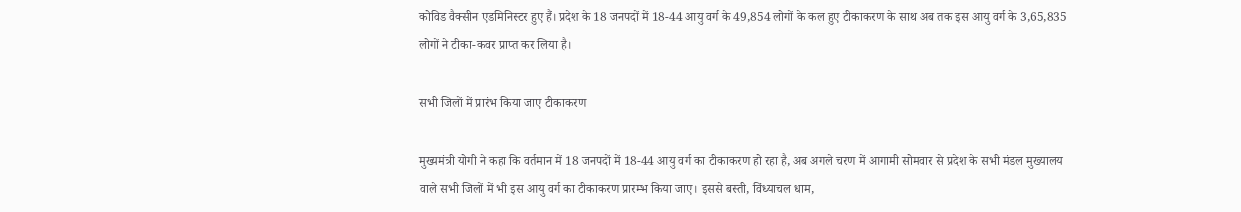कोविड वैक्सीन एडमिनिस्टर हुए हैं। प्रदेश के 18 जनपदों में 18-44 आयु वर्ग के 49,854 लोगों के कल हुए टीकाकरण के साथ अब तक इस आयु वर्ग के 3,65,835 लोगों ने टीका-कवर प्राप्त कर लिया है।

सभी जिलों में प्रारंभ किया जाए टीकाकरण

मुख्यमंत्री योगी ने कहा कि वर्तमान में 18 जनपदों में 18-44 आयु वर्ग का टीकाकरण हो रहा है, अब अगले चरण में आगामी सोमवार से प्रदेश के सभी मंडल मुख्यालय वाले सभी जिलों में भी इस आयु वर्ग का टीकाकरण प्रारम्भ किया जाए। इससे बस्ती, विंध्याचल धाम,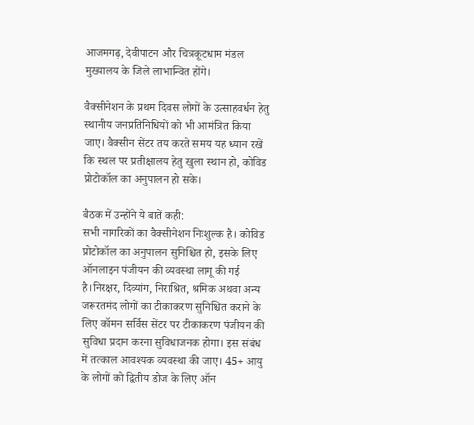आजमगढ़, देवीपाटन और चित्रकूटधाम मंडल मुख्यालय के जिले लाभान्वित होंगे।

वैक्सीनेशन के प्रथम दिवस लोगों के उत्साहवर्धन हेतु स्थानीय जनप्रतिनिधियों को भी आमंत्रित किया जाए। वैक्सीन सेंटर तय करते समय यह ध्यान रखें कि स्थल पर प्रतीक्षालय हेतु खुला स्थान हो, कोविड प्रोटोकॉल का अनुपालन हो सके।

बैठक में उन्होंने ये बातें कही:
सभी नागरिकों का वैक्सीनेशन निःशुल्क है। कोविड प्रोटोकॉल का अनुपालन सुनिश्चित हो, इसके लिए ऑनलाइन पंजीयन की व्यवस्था लागू की गई है।निरक्षर, दिव्यांग, निराश्रित, श्रमिक अथवा अन्य जरूरतमंद लोगों का टीकाकरण सुनिश्चित कराने के लिए कॉमन सर्विस सेंटर पर टीकाकरण पंजीयन की सुविधा प्रदान करना सुविधाजनक होगा। इस संबंध में तत्काल आवश्यक व्यवस्था की जाए। 45+ आयु के लोगों को द्वितीय डोज के लिए ऑन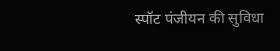स्पॉट पंजीयन की सुविधा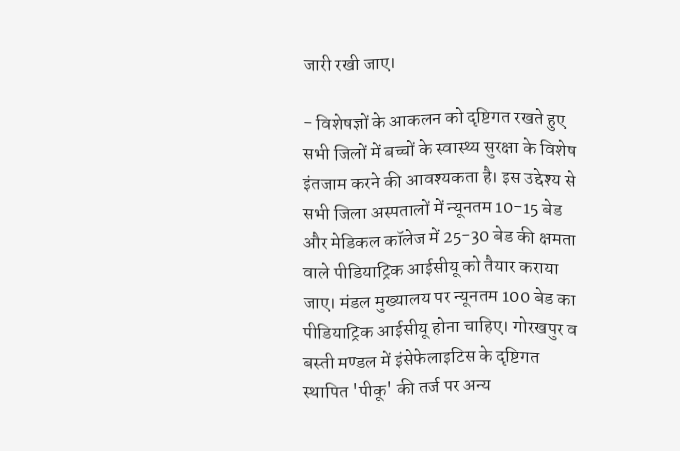जारी रखी जाए।

- विशेषज्ञों के आकलन को दृष्टिगत रखते हुए सभी जिलों में बच्चों के स्वास्थ्य सुरक्षा के विशेष इंतजाम करने की आवश्यकता है। इस उद्देश्य से सभी जिला अस्पतालों में न्यूनतम 10-15 बेड और मेडिकल कॉलेज में 25-30 बेड की क्षमता वाले पीडियाट्रिक आईसीयू को तैयार कराया जाए। मंडल मुख्यालय पर न्यूनतम 100 बेड का पीडियाट्रिक आईसीयू होना चाहिए। गोरखपुर व बस्ती मण्डल में इंसेफेलाइटिस के दृष्टिगत स्थापित 'पीकू' की तर्ज पर अन्य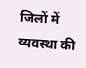जिलों में व्यवस्था की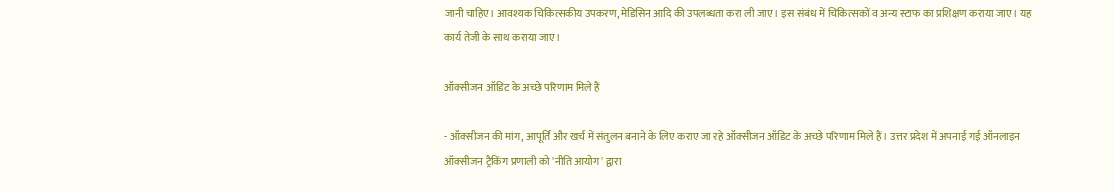जानी चाहिए। आवश्यक चिकित्सकीय उपकरण, मेडिसिन आदि की उपलब्धता करा ली जाए। इस संबंध में चिकित्सकों व अन्य स्टाफ का प्रशिक्षण कराया जाए। यह कार्य तेजी के साथ कराया जाए।

ऑक्सीजन ऑडिट के अच्छे परिणाम मिले हैं

- ऑक्सीजन की मांग, आपूर्ति और खर्च में संतुलन बनाने के लिए कराए जा रहे ऑक्सीजन ऑडिट के अच्छे परिणाम मिले हैं। उत्तर प्रदेश में अपनाई गई ऑनलाइन ऑक्सीजन ट्रैकिंग प्रणाली को 'नीति आयोग' द्वारा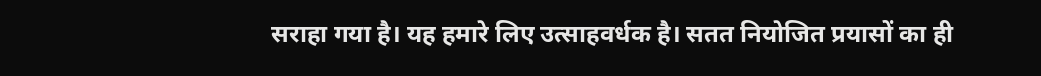सराहा गया है। यह हमारे लिए उत्साहवर्धक है। सतत नियोजित प्रयासों का ही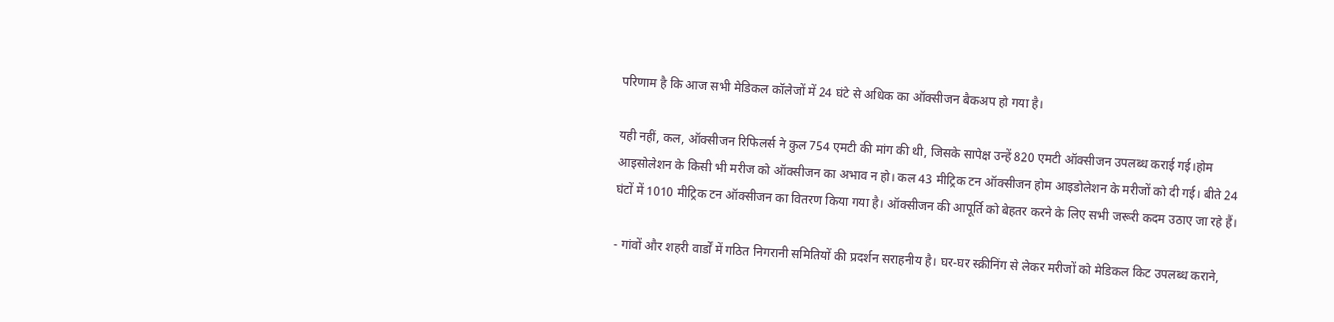परिणाम है कि आज सभी मेडिकल कॉलेजों में 24 घंटे से अधिक का ऑक्सीजन बैकअप हो गया है।

यही नहीं, कल, ऑक्सीजन रिफिलर्स ने कुल 754 एमटी की मांग की थी, जिसके सापेक्ष उन्हें 820 एमटी ऑक्सीजन उपलब्ध कराई गई।होम आइसोलेशन के किसी भी मरीज को ऑक्सीजन का अभाव न हो। कल 43 मीट्रिक टन ऑक्सीजन होम आइडोलेशन के मरीजों को दी गई। बीते 24 घंटों में 1010 मीट्रिक टन ऑक्सीजन का वितरण किया गया है। ऑक्सीजन की आपूर्ति को बेहतर करने के लिए सभी जरूरी कदम उठाए जा रहे हैं।

- गांवों और शहरी वार्डों में गठित निगरानी समितियों की प्रदर्शन सराहनीय है। घर-घर स्क्रीनिंग से लेकर मरीजों को मेडिकल किट उपलब्ध कराने,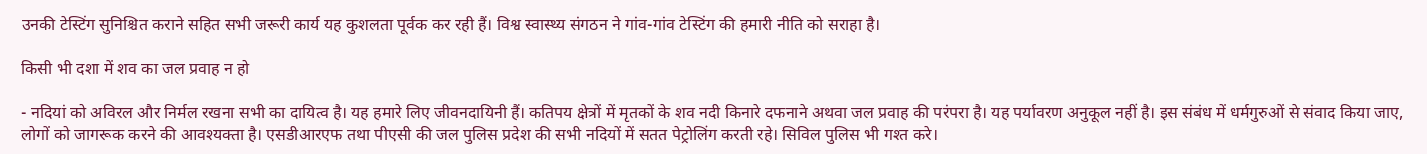उनकी टेस्टिंग सुनिश्चित कराने सहित सभी जरूरी कार्य यह कुशलता पूर्वक कर रही हैं। विश्व स्वास्थ्य संगठन ने गांव-गांव टेस्टिंग की हमारी नीति को सराहा है।

किसी भी दशा में शव का जल प्रवाह न हो

- नदियां को अविरल और निर्मल रखना सभी का दायित्व है। यह हमारे लिए जीवनदायिनी हैं। कतिपय क्षेत्रों में मृतकों के शव नदी किनारे दफनाने अथवा जल प्रवाह की परंपरा है। यह पर्यावरण अनुकूल नहीं है। इस संबंध में धर्मगुरुओं से संवाद किया जाए, लोगों को जागरूक करने की आवश्यक्ता है। एसडीआरएफ तथा पीएसी की जल पुलिस प्रदेश की सभी नदियों में सतत पेट्रोलिंग करती रहे। सिविल पुलिस भी गश्त करे।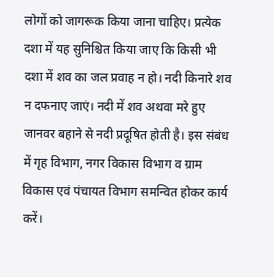लोगों को जागरूक किया जाना चाहिए। प्रत्येक दशा में यह सुनिश्चित किया जाए कि किसी भी दशा में शव का जल प्रवाह न हो। नदी किनारे शव न दफनाए जाएं। नदी में शव अथवा मरे हुए जानवर बहाने से नदी प्रदूषित होती है। इस संबंध में गृह विभाग, नगर विकास विभाग व ग्राम विकास एवं पंचायत विभाग समन्वित होकर कार्य करें।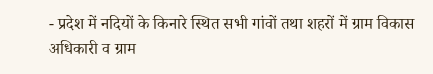- प्रदेश में नदियों के किनारे स्थित सभी गांवों तथा शहरों में ग्राम विकास अधिकारी व ग्राम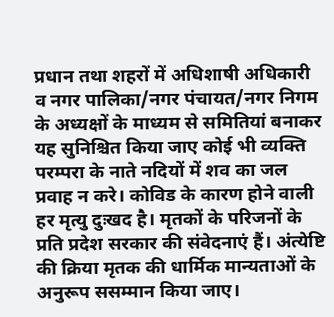प्रधान तथा शहरों में अधिशाषी अधिकारी व नगर पालिका/नगर पंचायत/नगर निगम के अध्यक्षों के माध्यम से समितियां बनाकर यह सुनिश्चित किया जाए कोई भी व्यक्ति परम्परा के नाते नदियों में शव का जल प्रवाह न करे। कोविड के कारण होने वाली हर मृत्यु दुःखद है। मृतकों के परिजनों के प्रति प्रदेश सरकार की संवेदनाएं हैं। अंत्येष्टि की क्रिया मृतक की धार्मिक मान्यताओं के अनुरूप ससम्मान किया जाए।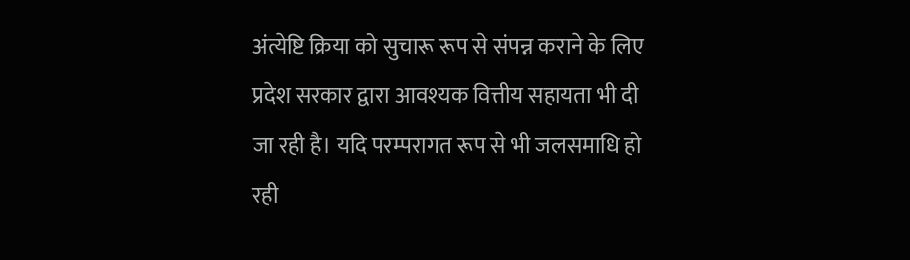अंत्येष्टि क्रिया को सुचारू रूप से संपन्न कराने के लिए प्रदेश सरकार द्वारा आवश्यक वित्तीय सहायता भी दी जा रही है। यदि परम्परागत रूप से भी जलसमाधि हो रही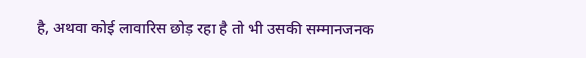है, अथवा कोई लावारिस छोड़ रहा है तो भी उसकी सम्मानजनक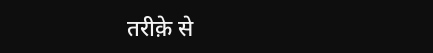तरीक़े से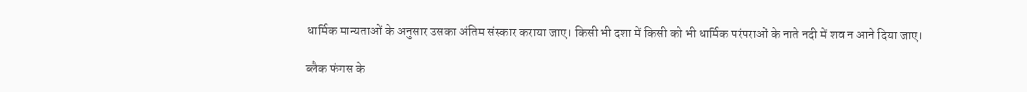धार्मिक मान्यताओं के अनुसार उसका अंतिम संस्कार कराया जाए। किसी भी दशा में किसी को भी धार्मिक परंपराओं के नाते नदी में शव न आने दिया जाए।

ब्लैक फंगस के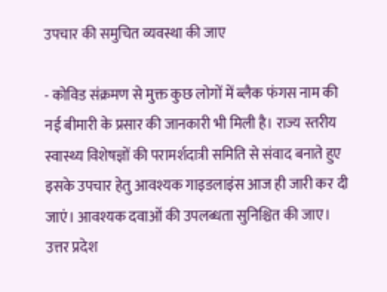उपचार की समुचित व्यवस्था की जाए

- कोविड संक्रमण से मुक्त कुछ लोगों में ब्लैक फंगस नाम की नई बीमारी के प्रसार की जानकारी भी मिली है। राज्य स्तरीय स्वास्थ्य विशेषज्ञों की परामर्शदात्री समिति से संवाद बनाते हुए इसके उपचार हेतु आवश्यक गाइडलाइंस आज ही जारी कर दी जाएं। आवश्यक दवाओं की उपलब्धता सुनिश्चित की जाए। उत्तर प्रदेश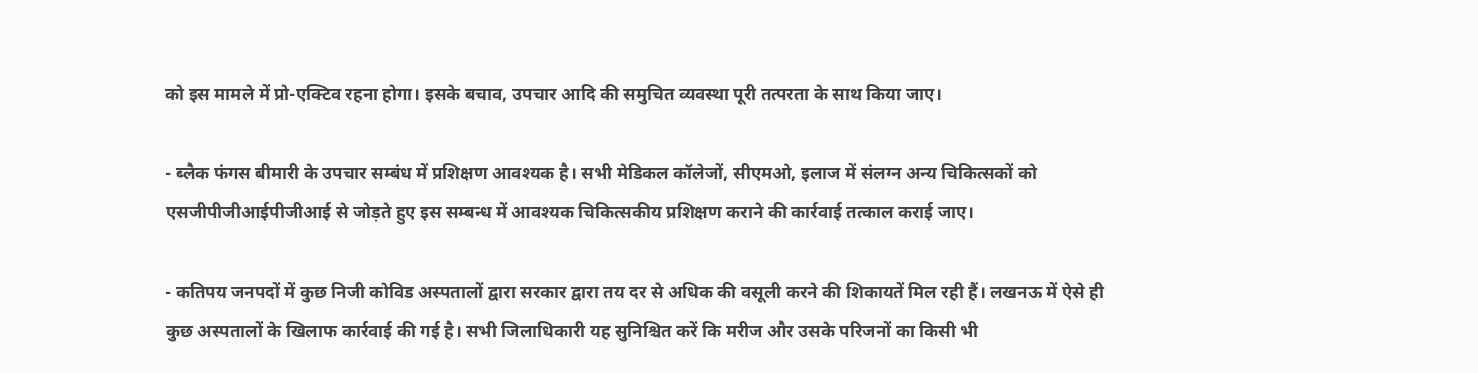को इस मामले में प्रो-एक्टिव रहना होगा। इसके बचाव, उपचार आदि की समुचित व्यवस्था पूरी तत्परता के साथ किया जाए।

- ब्लैक फंगस बीमारी के उपचार सम्बंध में प्रशिक्षण आवश्यक है। सभी मेडिकल कॉलेजों, सीएमओ, इलाज में संलग्न अन्य चिकित्सकों को एसजीपीजीआईपीजीआई से जोड़ते हुए इस सम्बन्ध में आवश्यक चिकित्सकीय प्रशिक्षण कराने की कार्रवाई तत्काल कराई जाए।

- कतिपय जनपदों में कुछ निजी कोविड अस्पतालों द्वारा सरकार द्वारा तय दर से अधिक की वसूली करने की शिकायतें मिल रही हैं। लखनऊ में ऐसे ही कुछ अस्पतालों के खिलाफ कार्रवाई की गई है। सभी जिलाधिकारी यह सुनिश्चित करें कि मरीज और उसके परिजनों का किसी भी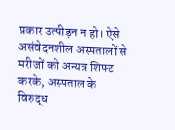प्रकार उत्पीड़न न हो। ऐसे असंवेदनशील अस्पतालों से मरीजों को अन्यत्र शिफ्ट करके, अस्पताल के विरुद्ध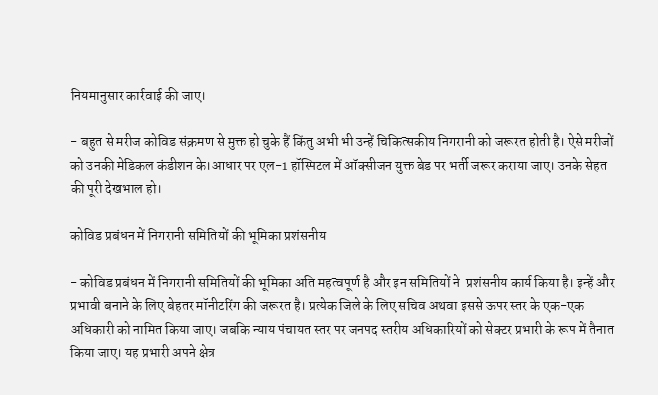नियमानुसार कार्रवाई की जाए।

- बहुत से मरीज कोविड संक्रमण से मुक्त हो चुके हैं किंतु अभी भी उन्हें चिकित्सकीय निगरानी को जरूरत होती है। ऐसे मरीजों को उनकी मेडिकल कंडीशन के।आधार पर एल-1 हॉस्पिटल में ऑक्सीजन युक्त बेड पर भर्ती जरूर कराया जाए। उनके सेहत की पूरी देखभाल हो।

कोविड प्रबंधन में निगरानी समितियों की भूमिका प्रशंसनीय

- कोविड प्रबंधन में निगरानी समितियों की भूमिका अति महत्वपूर्ण है और इन समितियों ने  प्रशंसनीय कार्य किया है। इन्हें और प्रभावी बनाने के लिए बेहतर मॉनीटरिंग की जरूरत है। प्रत्येक जिले के लिए सचिव अथवा इससे ऊपर स्तर के एक-एक अधिकारी को नामित किया जाए। जबकि न्याय पंचायत स्तर पर जनपद स्तरीय अधिकारियों को सेक्टर प्रभारी के रूप में तैनात किया जाए। यह प्रभारी अपने क्षेत्र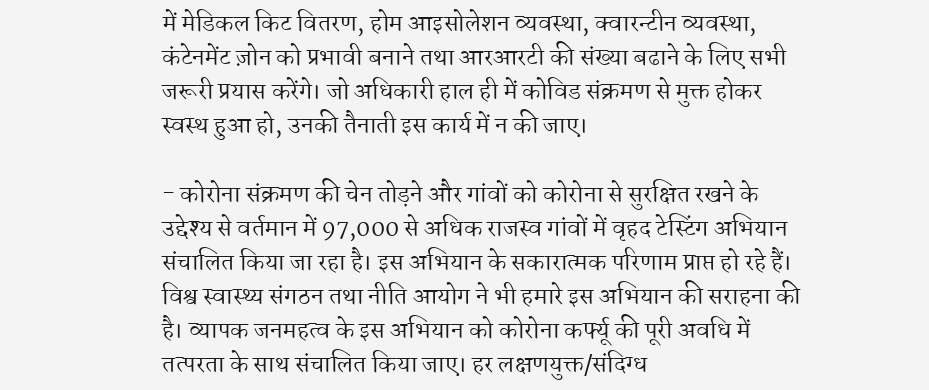में मेडिकल किट वितरण, होम आइसोलेशन व्यवस्था, क्वारन्टीन व्यवस्था, कंटेनमेंट ज़ोन को प्रभावी बनाने तथा आरआरटी की संख्या बढाने के लिए सभी जरूरी प्रयास करेंगे। जो अधिकारी हाल ही में कोविड संक्रमण से मुक्त होकर स्वस्थ हुआ हो, उनकी तैनाती इस कार्य में न की जाए।

- कोरोना संक्रमण की चेन तोड़ने और गांवों को कोरोना से सुरक्षित रखने के उद्देश्य से वर्तमान में 97,000 से अधिक राजस्व गांवों में वृहद टेस्टिंग अभियान संचालित किया जा रहा है। इस अभियान के सकारात्मक परिणाम प्राप्त हो रहे हैं। विश्व स्वास्थ्य संगठन तथा नीति आयोग ने भी हमारे इस अभियान की सराहना की है। व्यापक जनमहत्व के इस अभियान को कोरोना कर्फ्यू की पूरी अवधि में तत्परता के साथ संचालित किया जाए। हर लक्षणयुक्त/संदिग्ध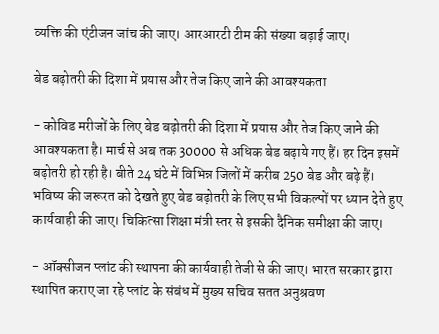व्यक्ति की एंटीजन जांच की जाए। आरआरटी टीम की संख्या बढ़ाई जाए।

बेड बढ़ोतरी की दिशा में प्रयास और तेज किए जाने की आवश्यकता

- कोविड मरीजों के लिए बेड बढ़ोतरी की दिशा में प्रयास और तेज किए जाने की आवश्यकता है। मार्च से अब तक 30000 से अधिक बेड बढ़ाये गए हैं। हर दिन इसमें बढ़ोतरी हो रही है। बीते 24 घंटे में विभिन्न जिलों में करीब 250 बेड और बढ़े हैं। भविष्य की जरूरत को देखते हुए बेड बढ़ोतरी के लिए सभी विकल्पों पर ध्यान देते हुए कार्यवाही की जाए। चिकित्सा शिक्षा मंत्री स्तर से इसकी दैनिक समीक्षा की जाए।

- ऑक्सीजन प्लांट की स्थापना की कार्यवाही तेजी से की जाए। भारत सरकार द्वारा स्थापित कराए जा रहे प्लांट के संबंध में मुख्य सचिव सतत अनुश्रवण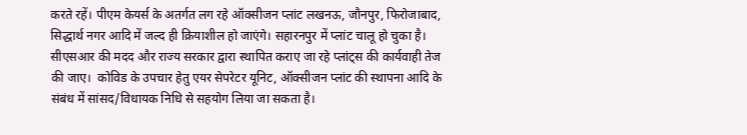करते रहें। पीएम केयर्स के अतर्गत लग रहे ऑक्सीजन प्लांट लखनऊ, जौनपुर, फिरोजाबाद, सिद्धार्थ नगर आदि में जल्द ही क्रियाशील हो जाएंगे। सहारनपुर में प्लांट चालू हो चुका है। सीएसआर की मदद और राज्य सरकार द्वारा स्थापित कराए जा रहे प्लांट्स की कार्यवाही तेज की जाए।  कोविड के उपचार हेतु एयर सेपरेटर यूनिट, ऑक्सीजन प्लांट की स्थापना आदि के संबंध में सांसद/विधायक निधि से सहयोग लिया जा सकता है।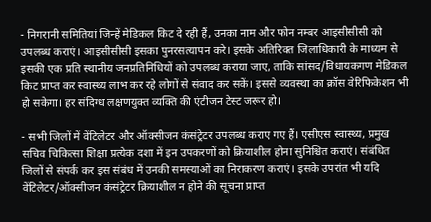- निगरानी समितियां जिन्हें मेडिकल किट दे रही हैं, उनका नाम और फोन नम्बर आइसीसीसी को उपलब्ध कराएं। आइसीसीसी इसका पुनरसत्यापन करे। इसके अतिरिक्त जिलाधिकारी के माध्यम से इसकी एक प्रति स्थानीय जनप्रतिनिधियों को उपलब्ध कराया जाए, ताकि सांसद/विधायकगण मेडिकल किट प्राप्त कर स्वास्थ्य लाभ कर रहे लोगों से संवाद कर सकें। इससे व्यवस्था का क्रॉस वेरिफिकेशन भी हो सकेगा। हर संदिग्ध लक्षणयुक्त व्यक्ति की एंटीजन टेस्ट जरूर हो।

- सभी जिलों में वेंटिलेटर और ऑक्सीजन कंसंट्रेटर उपलब्ध कराए गए हैं। एसीएस स्वास्थ्य, प्रमुख सचिव चिकित्सा शिक्षा प्रत्येक दशा में इन उपकरणों को क्रियाशील होना सुनिश्चित कराएं। संबंधित जिलों से संपर्क कर इस संबंध में उनकी समस्याओं का निराकरण कराएं। इसके उपरांत भी यदि वेंटिलेटर/ऑक्सीजन कंसंट्रेटर क्रियाशील न होने की सूचना प्राप्त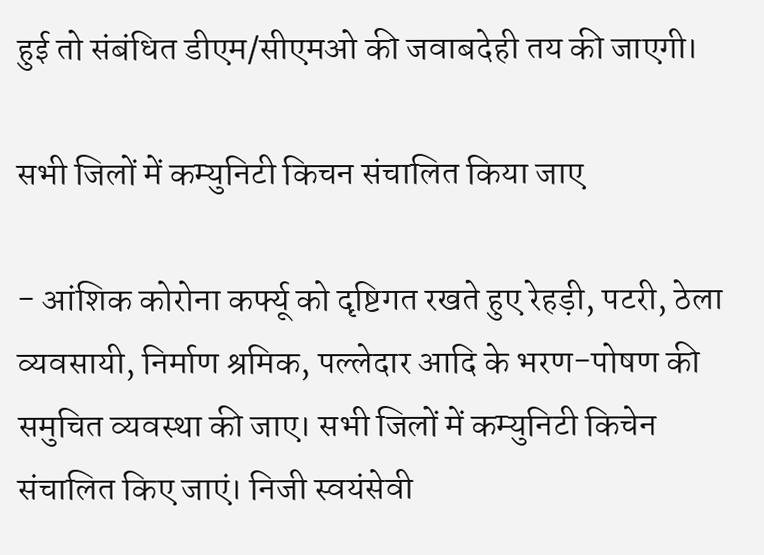हुई तो संबंधित डीएम/सीएमओ की जवाबदेही तय की जाएगी।

सभी जिलों में कम्युनिटी किचन संचालित किया जाए

- आंशिक कोरोना कर्फ्यू को दृष्टिगत रखते हुए रेहड़ी, पटरी, ठेला व्यवसायी, निर्माण श्रमिक, पल्लेदार आदि के भरण-पोषण की समुचित व्यवस्था की जाए। सभी जिलों में कम्युनिटी किचेन संचालित किए जाएं। निजी स्वयंसेवी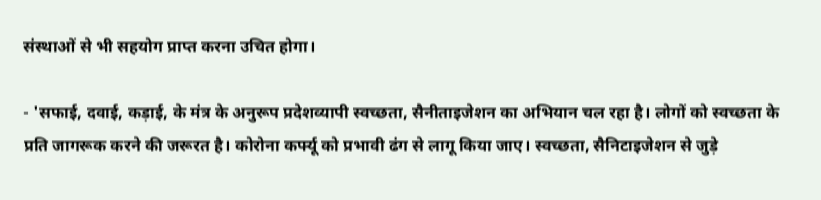संस्थाओं से भी सहयोग प्राप्त करना उचित होगा।

- 'सफाई, दवाई, कड़ाई, के मंत्र के अनुरूप प्रदेशव्यापी स्वच्छता, सैनीताइजेशन का अभियान चल रहा है। लोगों को स्वच्छता के प्रति जागरूक करने की जरूरत है। कोरोना कर्फ्यू को प्रभावी ढंग से लागू किया जाए। स्वच्छता, सैनिटाइजेशन से जुड़े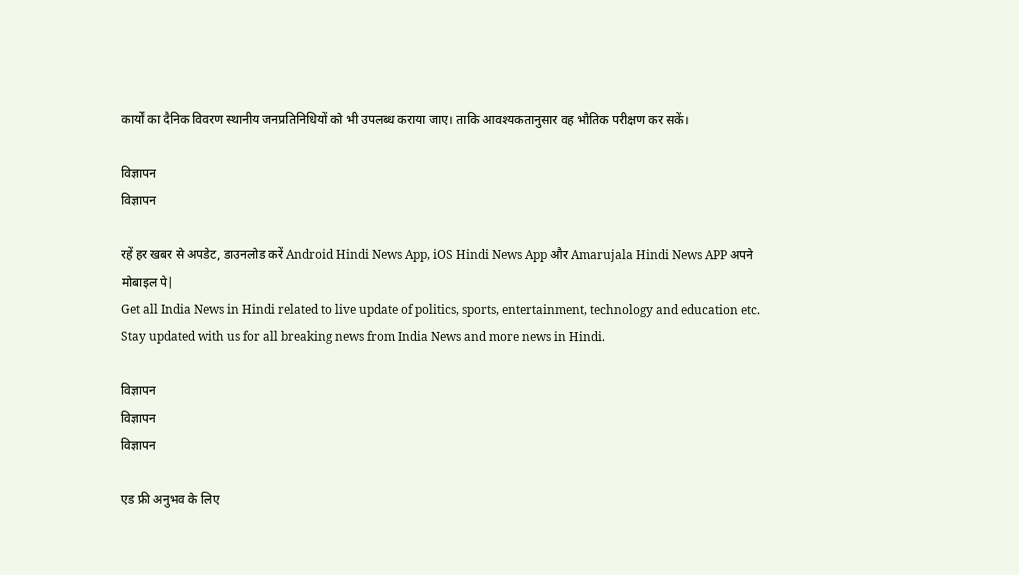कार्यों का दैनिक विवरण स्थानीय जनप्रतिनिधियों को भी उपलब्ध कराया जाए। ताकि आवश्यकतानुसार वह भौतिक परीक्षण कर सकें।

विज्ञापन
विज्ञापन

रहें हर खबर से अपडेट, डाउनलोड करें Android Hindi News App, iOS Hindi News App और Amarujala Hindi News APP अपने मोबाइल पे|
Get all India News in Hindi related to live update of politics, sports, entertainment, technology and education etc. Stay updated with us for all breaking news from India News and more news in Hindi.

विज्ञापन
विज्ञापन
विज्ञापन

एड फ्री अनुभव के लिए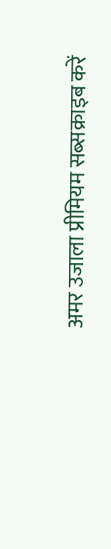अमर उजाला प्रीमियम सब्सक्राइब करें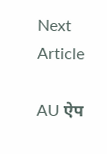Next Article

AU ऐप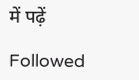में पढ़ें

Followed